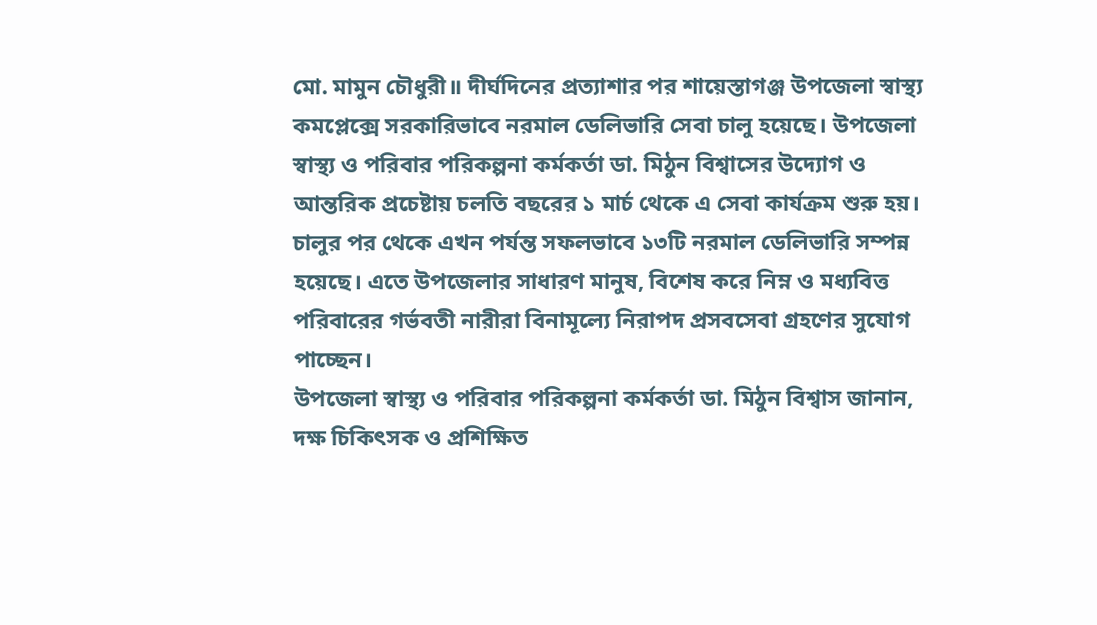মো. মামুন চৌধুরী॥ দীর্ঘদিনের প্রত্যাশার পর শায়েস্তাগঞ্জ উপজেলা স্বাস্থ্য কমপ্লেক্সে সরকারিভাবে নরমাল ডেলিভারি সেবা চালু হয়েছে। উপজেলা স্বাস্থ্য ও পরিবার পরিকল্পনা কর্মকর্তা ডা. মিঠুন বিশ্বাসের উদ্যোগ ও আন্তরিক প্রচেষ্টায় চলতি বছরের ১ মার্চ থেকে এ সেবা কার্যক্রম শুরু হয়। চালুর পর থেকে এখন পর্যন্ত সফলভাবে ১৩টি নরমাল ডেলিভারি সম্পন্ন হয়েছে। এতে উপজেলার সাধারণ মানুষ, বিশেষ করে নিম্ন ও মধ্যবিত্ত পরিবারের গর্ভবতী নারীরা বিনামূল্যে নিরাপদ প্রসবসেবা গ্রহণের সুযোগ পাচ্ছেন।
উপজেলা স্বাস্থ্য ও পরিবার পরিকল্পনা কর্মকর্তা ডা. মিঠুন বিশ্বাস জানান, দক্ষ চিকিৎসক ও প্রশিক্ষিত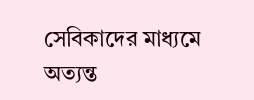সেবিকাদের মাধ্যমে অত্যন্ত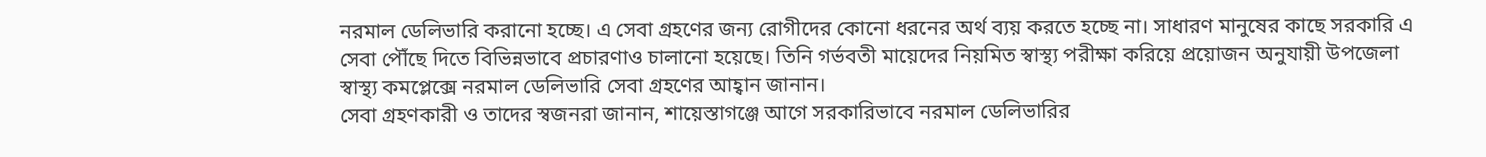নরমাল ডেলিভারি করানো হচ্ছে। এ সেবা গ্রহণের জন্য রোগীদের কোনো ধরনের অর্থ ব্যয় করতে হচ্ছে না। সাধারণ মানুষের কাছে সরকারি এ সেবা পৌঁছে দিতে বিভিন্নভাবে প্রচারণাও চালানো হয়েছে। তিনি গর্ভবতী মায়েদের নিয়মিত স্বাস্থ্য পরীক্ষা করিয়ে প্রয়োজন অনুযায়ী উপজেলা স্বাস্থ্য কমপ্লেক্সে নরমাল ডেলিভারি সেবা গ্রহণের আহ্বান জানান।
সেবা গ্রহণকারী ও তাদের স্বজনরা জানান, শায়েস্তাগঞ্জে আগে সরকারিভাবে নরমাল ডেলিভারির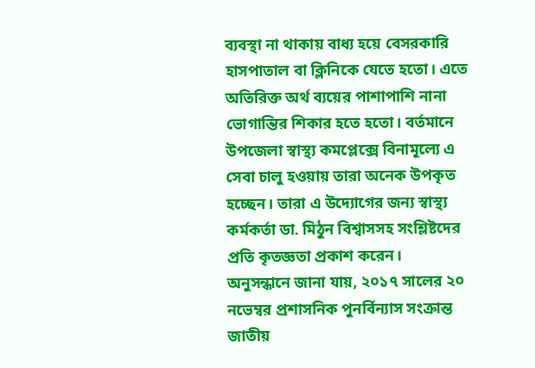ব্যবস্থা না থাকায় বাধ্য হয়ে বেসরকারি হাসপাতাল বা ক্লিনিকে যেতে হতো। এতে অতিরিক্ত অর্থ ব্যয়ের পাশাপাশি নানা ভোগান্তির শিকার হতে হতো। বর্তমানে উপজেলা স্বাস্থ্য কমপ্লেক্সে বিনামূল্যে এ সেবা চালু হওয়ায় তারা অনেক উপকৃত হচ্ছেন। তারা এ উদ্যোগের জন্য স্বাস্থ্য কর্মকর্তা ডা. মিঠুন বিশ্বাসসহ সংশ্লিষ্টদের প্রতি কৃতজ্ঞতা প্রকাশ করেন।
অনুসন্ধানে জানা যায়, ২০১৭ সালের ২০ নভেম্বর প্রশাসনিক পুনর্বিন্যাস সংক্রান্ত জাতীয়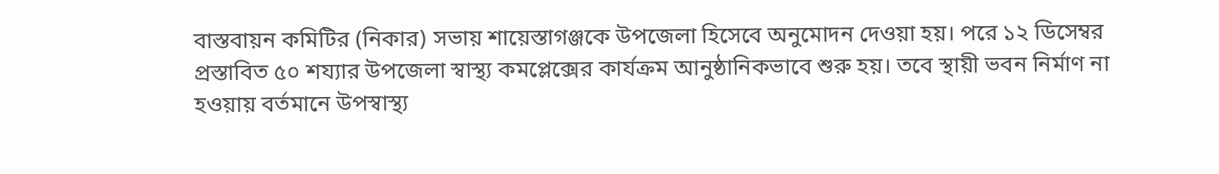বাস্তবায়ন কমিটির (নিকার) সভায় শায়েস্তাগঞ্জকে উপজেলা হিসেবে অনুমোদন দেওয়া হয়। পরে ১২ ডিসেম্বর প্রস্তাবিত ৫০ শয্যার উপজেলা স্বাস্থ্য কমপ্লেক্সের কার্যক্রম আনুষ্ঠানিকভাবে শুরু হয়। তবে স্থায়ী ভবন নির্মাণ না হওয়ায় বর্তমানে উপস্বাস্থ্য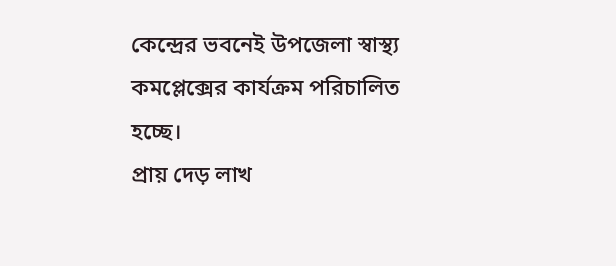কেন্দ্রের ভবনেই উপজেলা স্বাস্থ্য কমপ্লেক্সের কার্যক্রম পরিচালিত হচ্ছে।
প্রায় দেড় লাখ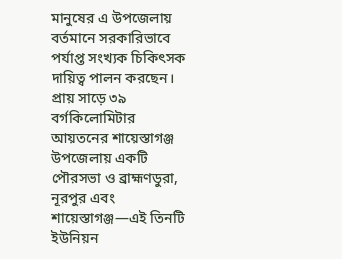মানুষের এ উপজেলায় বর্তমানে সরকারিভাবে পর্যাপ্ত সংখ্যক চিকিৎসক দায়িত্ব পালন করছেন। প্রায় সাড়ে ৩৯ বর্গকিলোমিটার আয়তনের শায়েস্তাগঞ্জ উপজেলায় একটি পৌরসভা ও ব্রাহ্মণডুরা, নূরপুর এবং শায়েস্তাগঞ্জ—এই তিনটি ইউনিয়ন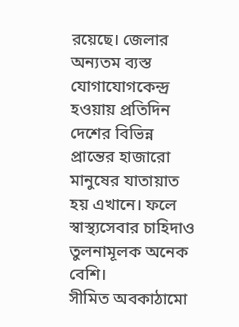রয়েছে। জেলার অন্যতম ব্যস্ত যোগাযোগকেন্দ্র হওয়ায় প্রতিদিন দেশের বিভিন্ন প্রান্তের হাজারো মানুষের যাতায়াত হয় এখানে। ফলে স্বাস্থ্যসেবার চাহিদাও তুলনামূলক অনেক বেশি।
সীমিত অবকাঠামো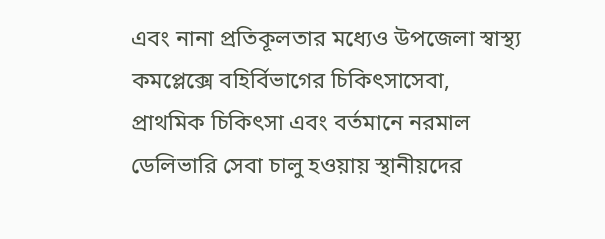এবং নানা প্রতিকূলতার মধ্যেও উপজেলা স্বাস্থ্য কমপ্লেক্সে বহির্বিভাগের চিকিৎসাসেবা, প্রাথমিক চিকিৎসা এবং বর্তমানে নরমাল ডেলিভারি সেবা চালু হওয়ায় স্থানীয়দের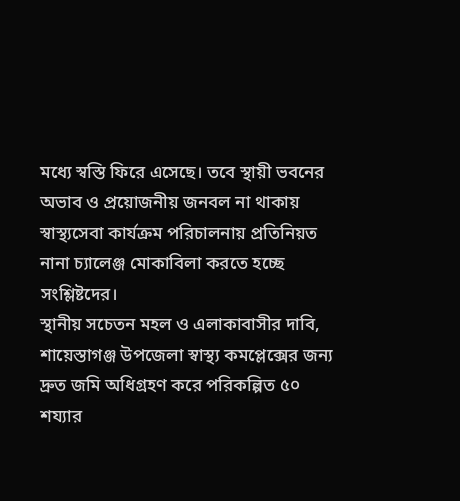মধ্যে স্বস্তি ফিরে এসেছে। তবে স্থায়ী ভবনের অভাব ও প্রয়োজনীয় জনবল না থাকায় স্বাস্থ্যসেবা কার্যক্রম পরিচালনায় প্রতিনিয়ত নানা চ্যালেঞ্জ মোকাবিলা করতে হচ্ছে সংশ্লিষ্টদের।
স্থানীয় সচেতন মহল ও এলাকাবাসীর দাবি, শায়েস্তাগঞ্জ উপজেলা স্বাস্থ্য কমপ্লেক্সের জন্য দ্রুত জমি অধিগ্রহণ করে পরিকল্পিত ৫০ শয্যার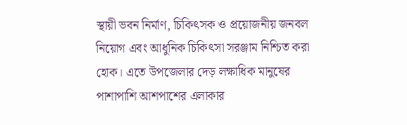স্থায়ী ভবন নির্মাণ, চিকিৎসক ও প্রয়োজনীয় জনবল নিয়োগ এবং আধুনিক চিকিৎসা সরঞ্জাম নিশ্চিত করা হোক। এতে উপজেলার দেড় লক্ষাধিক মানুষের পাশাপাশি আশপাশের এলাকার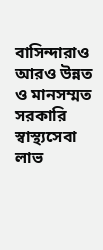বাসিন্দারাও আরও উন্নত ও মানসম্মত সরকারি স্বাস্থ্যসেবা লাভ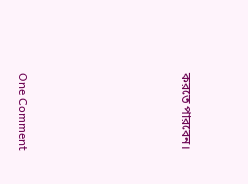করতে পারবেন।







One Comment